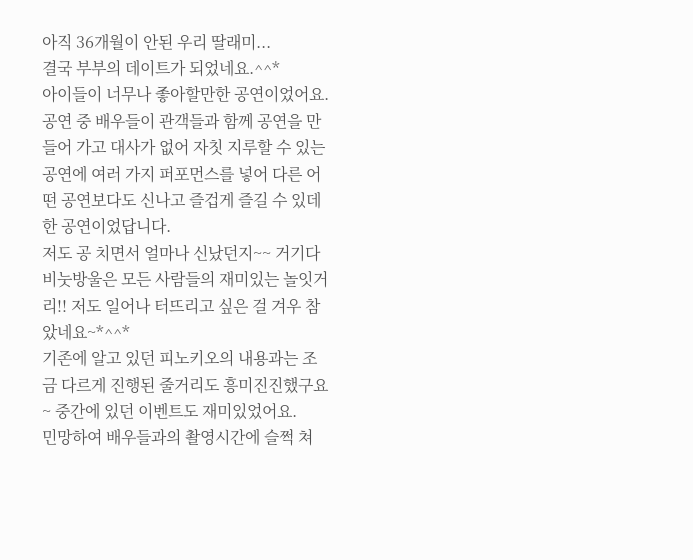아직 36개월이 안된 우리 딸래미...
결국 부부의 데이트가 되었네요.^^*
아이들이 너무나 좋아할만한 공연이었어요. 공연 중 배우들이 관객들과 함께 공연을 만들어 가고 대사가 없어 자칫 지루할 수 있는 공연에 여러 가지 퍼포먼스를 넣어 다른 어떤 공연보다도 신나고 즐겁게 즐길 수 있데 한 공연이었답니다.
저도 공 치면서 얼마나 신났던지~~ 거기다 비눗방울은 모든 사람들의 재미있는 놀잇거리!! 저도 일어나 터뜨리고 싶은 걸 겨우 참았네요~*^^*
기존에 알고 있던 피노키오의 내용과는 조금 다르게 진행된 줄거리도 흥미진진했구요~ 중간에 있던 이벤트도 재미있었어요.
민망하여 배우들과의 촬영시간에 슬쩍 쳐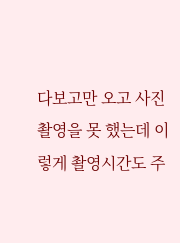다보고만 오고 사진 촬영을 못 했는데 이렇게 촬영시간도 주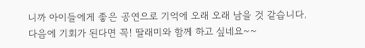니까 아이들에게 좋은 공연으로 기억에 오래 오래 남을 것 같습니다.
다음에 기회가 된다면 꼭! 딸래미와 함께 하고 싶네요~~